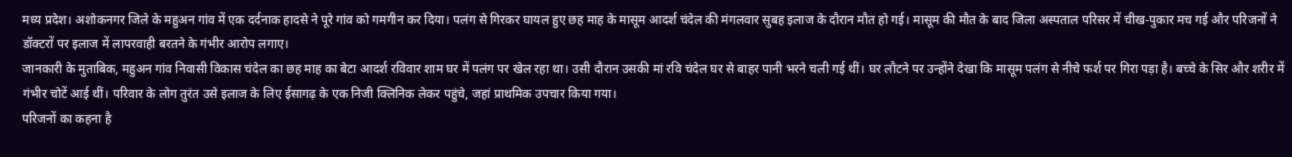मध्य प्रदेश। अशोकनगर जिले के महुअन गांव में एक दर्दनाक हादसे ने पूरे गांव को गमगीन कर दिया। पलंग से गिरकर घायल हुए छह माह के मासूम आदर्श चंदेल की मंगलवार सुबह इलाज के दौरान मौत हो गई। मासूम की मौत के बाद जिला अस्पताल परिसर में चीख-पुकार मच गई और परिजनों ने डॉक्टरों पर इलाज में लापरवाही बरतने के गंभीर आरोप लगाए।
जानकारी के मुताबिक, महुअन गांव निवासी विकास चंदेल का छह माह का बेटा आदर्श रविवार शाम घर में पलंग पर खेल रहा था। उसी दौरान उसकी मां रवि चंदेल घर से बाहर पानी भरने चली गई थीं। घर लौटने पर उन्होंने देखा कि मासूम पलंग से नीचे फर्श पर गिरा पड़ा है। बच्चे के सिर और शरीर में गंभीर चोटें आई थीं। परिवार के लोग तुरंत उसे इलाज के लिए ईसागढ़ के एक निजी क्लिनिक लेकर पहुंचे, जहां प्राथमिक उपचार किया गया।
परिजनों का कहना है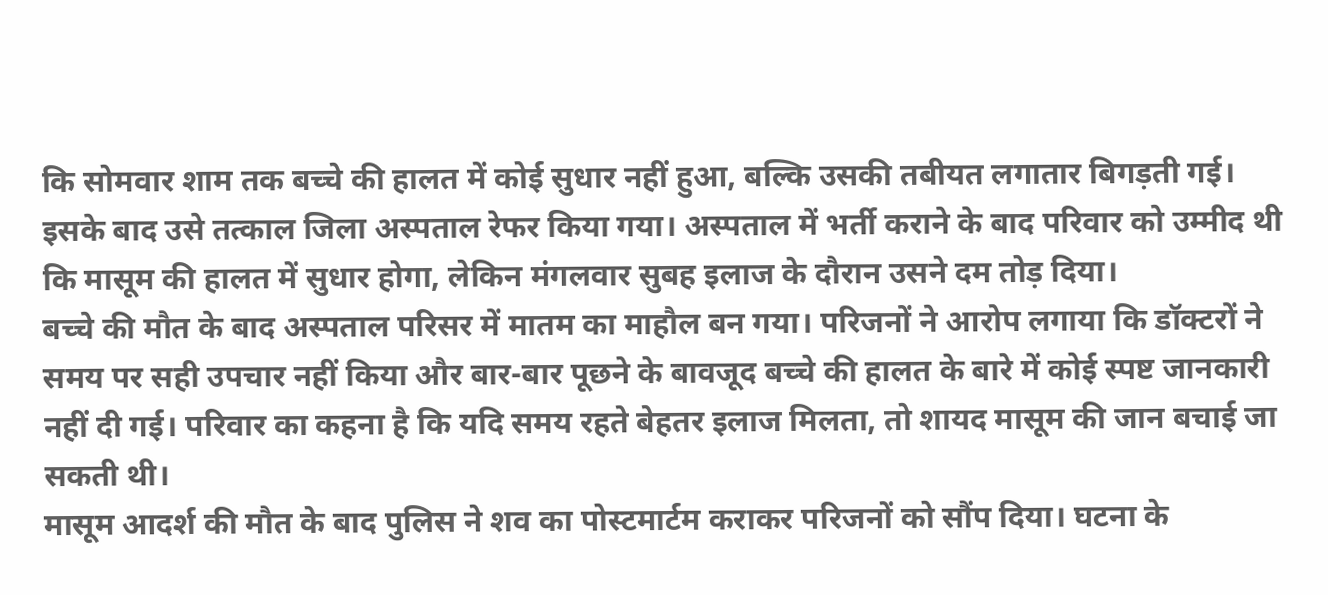कि सोमवार शाम तक बच्चे की हालत में कोई सुधार नहीं हुआ, बल्कि उसकी तबीयत लगातार बिगड़ती गई। इसके बाद उसे तत्काल जिला अस्पताल रेफर किया गया। अस्पताल में भर्ती कराने के बाद परिवार को उम्मीद थी कि मासूम की हालत में सुधार होगा, लेकिन मंगलवार सुबह इलाज के दौरान उसने दम तोड़ दिया।
बच्चे की मौत के बाद अस्पताल परिसर में मातम का माहौल बन गया। परिजनों ने आरोप लगाया कि डॉक्टरों ने समय पर सही उपचार नहीं किया और बार-बार पूछने के बावजूद बच्चे की हालत के बारे में कोई स्पष्ट जानकारी नहीं दी गई। परिवार का कहना है कि यदि समय रहते बेहतर इलाज मिलता, तो शायद मासूम की जान बचाई जा सकती थी।
मासूम आदर्श की मौत के बाद पुलिस ने शव का पोस्टमार्टम कराकर परिजनों को सौंप दिया। घटना के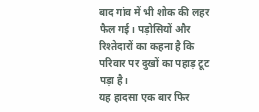बाद गांव में भी शोक की लहर फैल गई। पड़ोसियों और रिश्तेदारों का कहना है कि परिवार पर दुखों का पहाड़ टूट पड़ा है।
यह हादसा एक बार फिर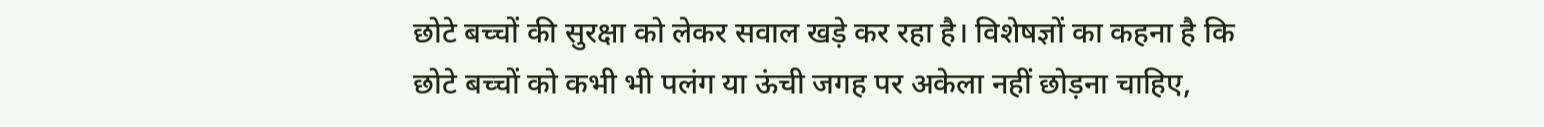छोटे बच्चों की सुरक्षा को लेकर सवाल खड़े कर रहा है। विशेषज्ञों का कहना है कि छोटे बच्चों को कभी भी पलंग या ऊंची जगह पर अकेला नहीं छोड़ना चाहिए,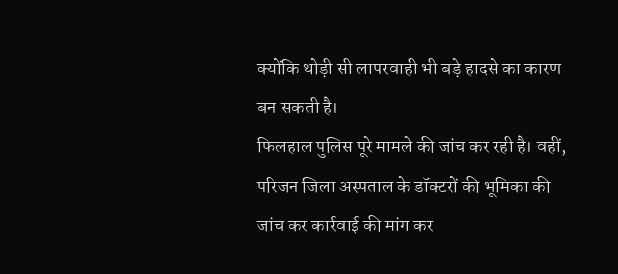क्योंकि थोड़ी सी लापरवाही भी बड़े हादसे का कारण बन सकती है।
फिलहाल पुलिस पूरे मामले की जांच कर रही है। वहीं, परिजन जिला अस्पताल के डॉक्टरों की भूमिका की जांच कर कार्रवाई की मांग कर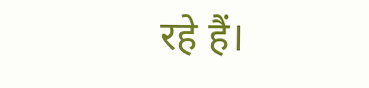रहे हैं।